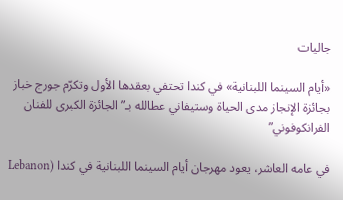جاليات

«أيام السينما اللبنانية» في كندا تحتفي بعقدها الأول وتكرّم جورج خباز بجائزة الإنجاز مدى الحياة وستيفاني عطالله بـ”الجائزة الكبرى للفنان الفرانكوفوني”

في عامه العاشر، يعود مهرجان أيام السينما اللبنانية في كندا (Lebanon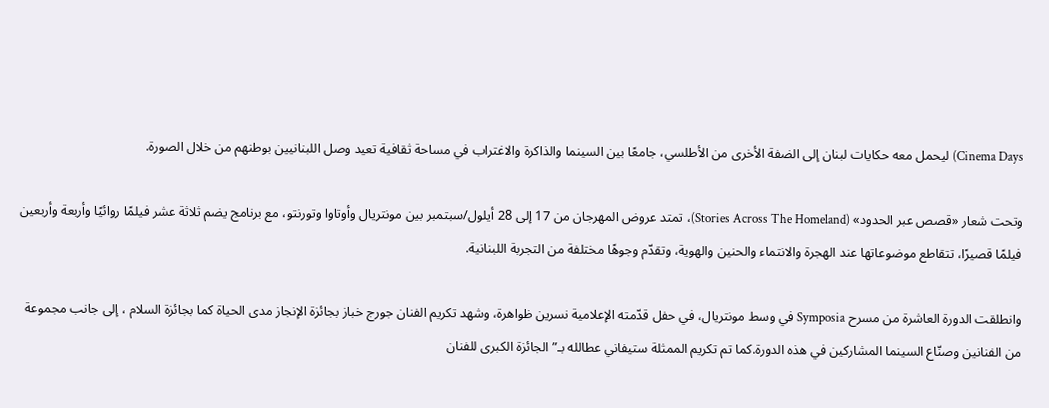Cinema Days) ليحمل معه حكايات لبنان إلى الضفة الأخرى من الأطلسي، جامعًا بين السينما والذاكرة والاغتراب في مساحة ثقافية تعيد وصل اللبنانيين بوطنهم من خلال الصورة.

وتحت شعار «قصص عبر الحدود» (Stories Across The Homeland)، تمتد عروض المهرجان من 17 إلى 28 أيلول/سبتمبر بين مونتريال وأوتاوا وتورنتو، مع برنامج يضم ثلاثة عشر فيلمًا روائيًا وأربعة وأربعين فيلمًا قصيرًا، تتقاطع موضوعاتها عند الهجرة والانتماء والحنين والهوية، وتقدّم وجوهًا مختلفة من التجربة اللبنانية.

وانطلقت الدورة العاشرة من مسرح Symposia في وسط مونتريال، في حفل قدّمته الإعلامية نسرين ظواهرة، وشهد تكريم الفنان جورج خباز بجائزة الإنجاز مدى الحياة كما بجائزة السلام ، إلى جانب مجموعة من الفنانين وصنّاع السينما المشاركين في هذه الدورة.كما تم تكريم الممثلة ستيفاني عطالله بـ”الجائزة الكبرى للفنان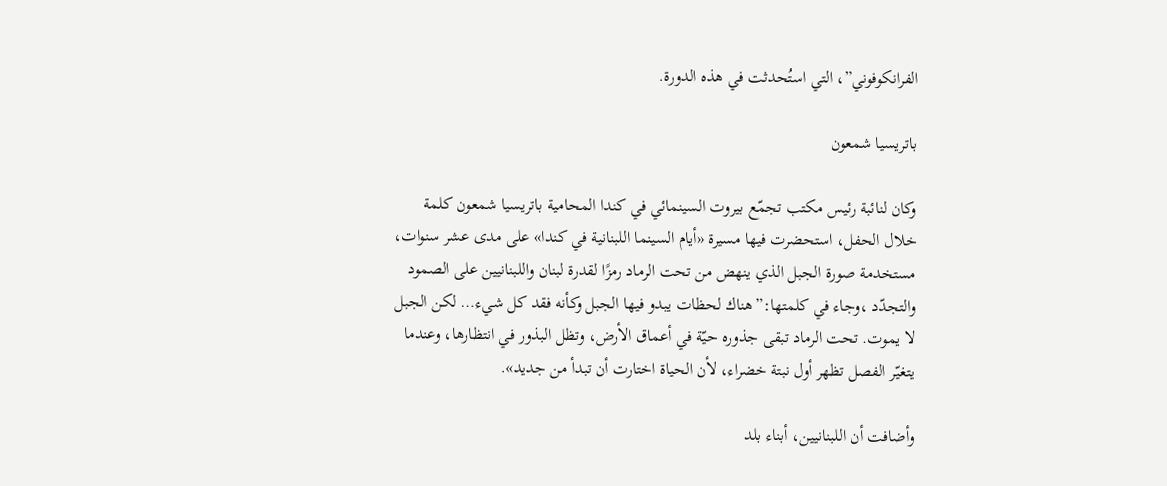الفرانكوفوني”، التي استُحدثت في هذه الدورة.

باتريسيا شمعون

وكان لنائبة رئيس مكتب تجمّع بيروت السينمائي في كندا المحامية باتريسيا شمعون كلمة خلال الحفل، استحضرت فيها مسيرة «أيام السينما اللبنانية في كندا» على مدى عشر سنوات، مستخدمة صورة الجبل الذي ينهض من تحت الرماد رمزًا لقدرة لبنان واللبنانيين على الصمود والتجدّد ،وجاء في كلمتها:”هناك لحظات يبدو فيها الجبل وكأنه فقد كل شيء… لكن الجبل لا يموت. تحت الرماد تبقى جذوره حيّة في أعماق الأرض، وتظل البذور في انتظارها، وعندما يتغيّر الفصل تظهر أول نبتة خضراء، لأن الحياة اختارت أن تبدأ من جديد».

وأضافت أن اللبنانيين، أبناء بلد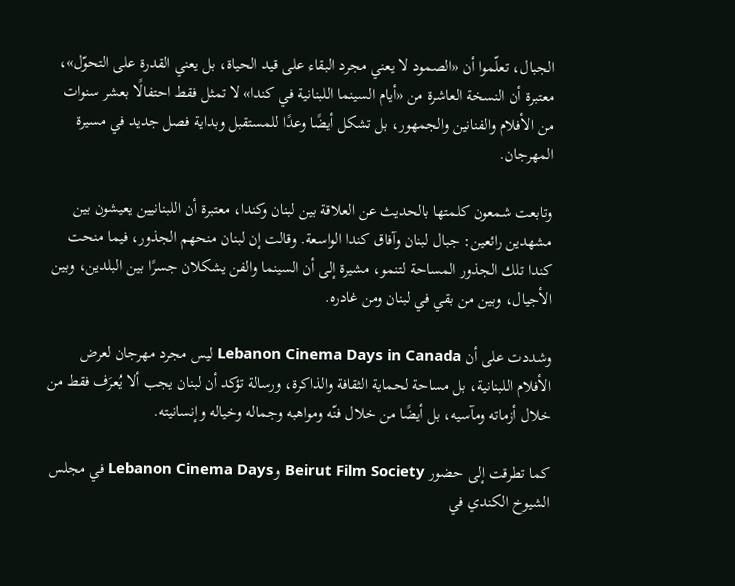الجبال، تعلّموا أن «الصمود لا يعني مجرد البقاء على قيد الحياة، بل يعني القدرة على التحوّل»، معتبرة أن النسخة العاشرة من «أيام السينما اللبنانية في كندا» لا تمثل فقط احتفالًا بعشر سنوات من الأفلام والفنانين والجمهور، بل تشكل أيضًا وعدًا للمستقبل وبداية فصل جديد في مسيرة المهرجان.

وتابعت شمعون كلمتها بالحديث عن العلاقة بين لبنان وكندا، معتبرة أن اللبنانيين يعيشون بين مشهدين رائعين: جبال لبنان وآفاق كندا الواسعة. وقالت إن لبنان منحهم الجذور، فيما منحت كندا تلك الجذور المساحة لتنمو، مشيرة إلى أن السينما والفن يشكلان جسرًا بين البلدين، وبين الأجيال، وبين من بقي في لبنان ومن غادره.

وشددت على أن Lebanon Cinema Days in Canada ليس مجرد مهرجان لعرض الأفلام اللبنانية، بل مساحة لحماية الثقافة والذاكرة، ورسالة تؤكد أن لبنان يجب ألا يُعرَف فقط من خلال أزماته ومآسيه، بل أيضًا من خلال فنّه ومواهبه وجماله وخياله وإنسانيته.

كما تطرقت إلى حضور Beirut Film Society وLebanon Cinema Days في مجلس الشيوخ الكندي في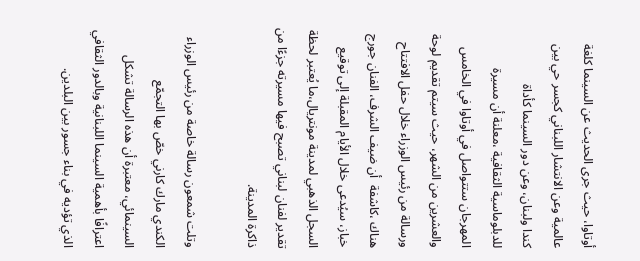أوتاوا، حيث جرى الحديث عن السينما كلغة عالمية وعن الانتشار اللبناني كجسر حي بين كندا ولبنان، وعن دور السينما كأداة للدبلوماسية الثقافية ،معلنة أن مسيرة المهرجان ستتواصل في أوتاوا في الخامس والعشرين من الشهر، حيث سيتم تقديم لوحة ورسالة من رئيس الوزراء خلال حفل الافتتاح هناك ،كاشفة  أن ضيف الشرف، الفنان جورج خباز، سيُدعى خلال الأيام المقبلة إلى توقيع السجل الذهبي لمدينة مونتريال،ما يُعتبر لحظة تقدير لفنان لبناني تصبح فيها مسيرته جزءًا من ذاكرة المدينة.

وتلت شمعون رسالة خاصة من رئيس الوزراء الكندي مارك كارني خصّ بها التجمّع السينمائي، معتبرة أن هذه الرسالة تشكل اعترافًا بأهمية السينما اللبنانية وبالدور الثقافي الذي تؤديه في بناء جسور بين البلدين.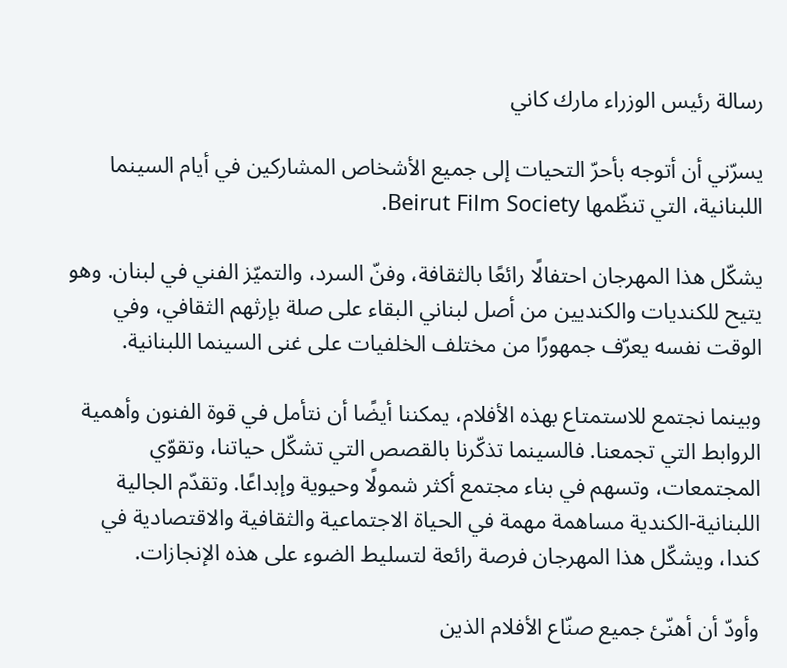رسالة رئيس الوزراء مارك كاني

يسرّني أن أتوجه بأحرّ التحيات إلى جميع الأشخاص المشاركين في أيام السينما اللبنانية، التي تنظّمها Beirut Film Society.

يشكّل هذا المهرجان احتفالًا رائعًا بالثقافة، وفنّ السرد، والتميّز الفني في لبنان. وهو يتيح للكنديات والكنديين من أصل لبناني البقاء على صلة بإرثهم الثقافي، وفي الوقت نفسه يعرّف جمهورًا من مختلف الخلفيات على غنى السينما اللبنانية.

وبينما نجتمع للاستمتاع بهذه الأفلام، يمكننا أيضًا أن نتأمل في قوة الفنون وأهمية الروابط التي تجمعنا. فالسينما تذكّرنا بالقصص التي تشكّل حياتنا، وتقوّي المجتمعات، وتسهم في بناء مجتمع أكثر شمولًا وحيوية وإبداعًا. وتقدّم الجالية اللبنانية-الكندية مساهمة مهمة في الحياة الاجتماعية والثقافية والاقتصادية في كندا، ويشكّل هذا المهرجان فرصة رائعة لتسليط الضوء على هذه الإنجازات.

وأودّ أن أهنّئ جميع صنّاع الأفلام الذين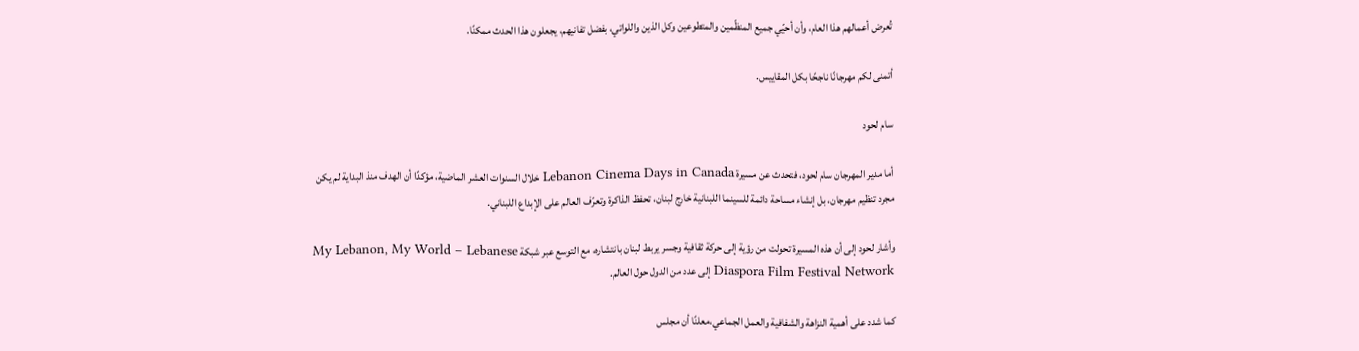تُعرض أعمالهم هذا العام، وأن أحيّي جميع المنظّمين والمتطوعين وكل الذين واللواتي، بفضل تفانيهم، يجعلون هذا الحدث ممكنًا.

أتمنى لكم مهرجانًا ناجحًا بكل المقاييس.

سام لحود

أما مدير المهرجان سام لحود، فتحدث عن مسيرة Lebanon Cinema Days in Canada خلال السنوات العشر الماضية، مؤكدًا أن الهدف منذ البداية لم يكن مجرد تنظيم مهرجان، بل إنشاء مساحة دائمة للسينما اللبنانية خارج لبنان، تحفظ الذاكرة وتعرّف العالم على الإبداع اللبناني.

وأشار لحود إلى أن هذه المسيرة تحولت من رؤية إلى حركة ثقافية وجسر يربط لبنان بانتشاره، مع التوسع عبر شبكة My Lebanon, My World – Lebanese Diaspora Film Festival Network إلى عدد من الدول حول العالم.

كما شدد على أهمية النزاهة والشفافية والعمل الجماعي،معلنًا أن مجلس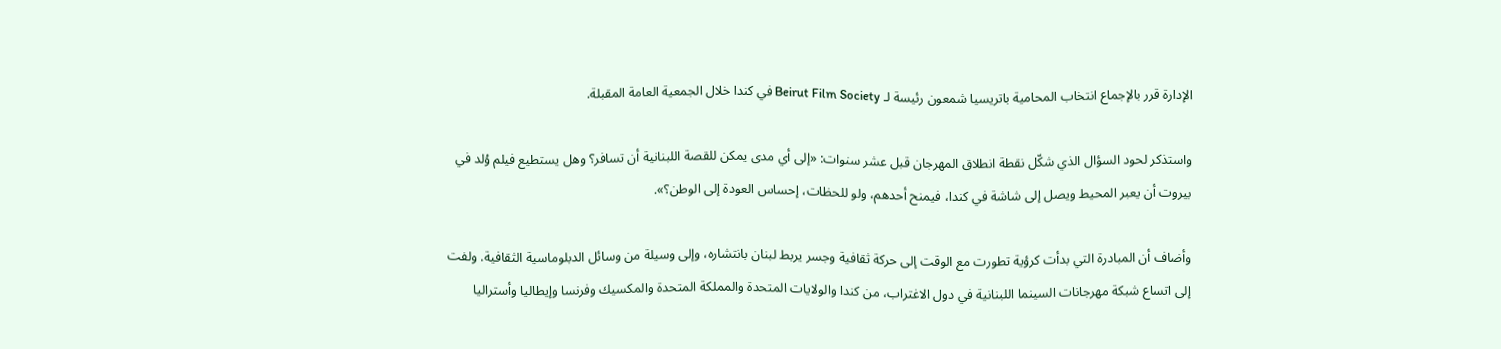الإدارة قرر بالإجماع انتخاب المحامية باتريسيا شمعون رئيسة لـ Beirut Film Society في كندا خلال الجمعية العامة المقبلة.

واستذكر لحود السؤال الذي شكّل نقطة انطلاق المهرجان قبل عشر سنوات: «إلى أي مدى يمكن للقصة اللبنانية أن تسافر؟ وهل يستطيع فيلم وُلد في بيروت أن يعبر المحيط ويصل إلى شاشة في كندا، فيمنح أحدهم، ولو للحظات، إحساس العودة إلى الوطن؟».

وأضاف أن المبادرة التي بدأت كرؤية تطورت مع الوقت إلى حركة ثقافية وجسر يربط لبنان بانتشاره، وإلى وسيلة من وسائل الدبلوماسية الثقافية. ولفت إلى اتساع شبكة مهرجانات السينما اللبنانية في دول الاغتراب، من كندا والولايات المتحدة والمملكة المتحدة والمكسيك وفرنسا وإيطاليا وأستراليا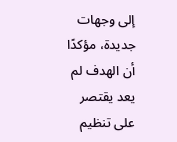إلى وجهات جديدة، مؤكدًا أن الهدف لم يعد يقتصر على تنظيم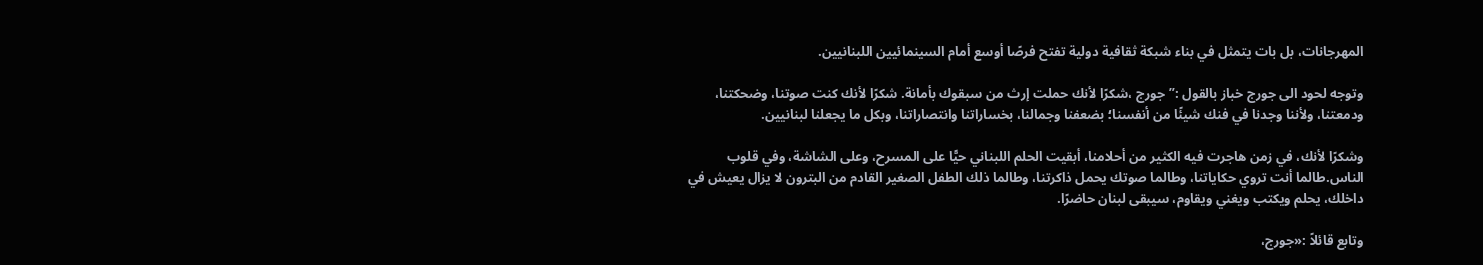المهرجانات، بل بات يتمثل في بناء شبكة ثقافية دولية تفتح فرصًا أوسع أمام السينمائيين اللبنانيين.

وتوجه لحود الى جورج خباز بالقول :”جورج ،شكرًا لأنك حملت إرث من سبقوك بأمانة. شكرًا لأنك كنت صوتنا، وضحكتنا، ودمعتنا، ولأننا وجدنا في فنك شيئًا من أنفسنا؛ بضعفنا وجمالنا، بخساراتنا وانتصاراتنا، وبكل ما يجعلنا لبنانيين.

وشكرًا لأنك، في زمن هاجرت فيه الكثير من أحلامنا، أبقيت الحلم اللبناني حيًّا على المسرح، وعلى الشاشة، وفي قلوب الناس.طالما أنت تروي حكاياتنا، وطالما صوتك يحمل ذاكرتنا، وطالما ذلك الطفل الصغير القادم من البترون لا يزال يعيش في داخلك، يحلم ويكتب ويغني ويقاوم، سيبقى لبنان حاضرًا.

وتابع قائلاً :«جورج،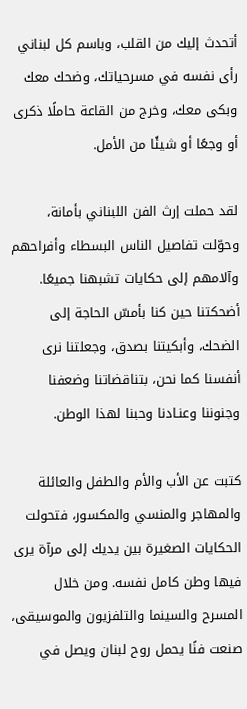أتحدث إليك من القلب، وباسم كل لبناني رأى نفسه في مسرحياتك، وضحك معك وبكى معك، وخرج من القاعة حاملًا ذكرى أو وجعًا أو شيئًا من الأمل.

لقد حملت إرث الفن اللبناني بأمانة، وحوّلت تفاصيل الناس البسطاء وأفراحهم وآلامهم إلى حكايات تشبهنا جميعًا. أضحكتنا حين كنا بأمسّ الحاجة إلى الضحك، وأبكيتنا بصدق، وجعلتنا نرى أنفسنا كما نحن، بتناقضاتنا وضعفنا وجنوننا وعنـادنا وحبنا لهذا الوطن.

كتبت عن الأب والأم والطفل والعائلة والمهاجر والمنسي والمكسور، فتحولت الحكايات الصغيرة بين يديك إلى مرآة يرى فيها وطن كامل نفسه. ومن خلال المسرح والسينما والتلفزيون والموسيقى، صنعت فنًا يحمل روح لبنان ويصل في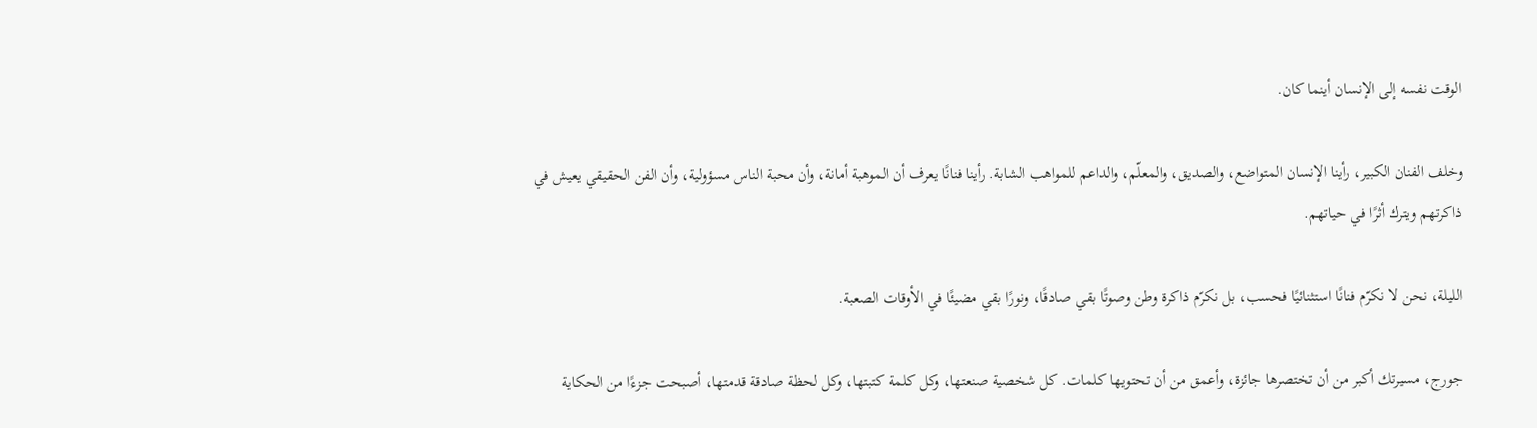الوقت نفسه إلى الإنسان أينما كان.

وخلف الفنان الكبير، رأينا الإنسان المتواضع، والصديق، والمعلّم، والداعم للمواهب الشابة. رأينا فنانًا يعرف أن الموهبة أمانة، وأن محبة الناس مسؤولية، وأن الفن الحقيقي يعيش في ذاكرتهم ويترك أثرًا في حياتهم.

الليلة، نحن لا نكرّم فنانًا استثنائيًا فحسب، بل نكرّم ذاكرة وطن وصوتًا بقي صادقًا، ونورًا بقي مضيئًا في الأوقات الصعبة.

جورج، مسيرتك أكبر من أن تختصرها جائزة، وأعمق من أن تحتويها كلمات. كل شخصية صنعتها، وكل كلمة كتبتها، وكل لحظة صادقة قدمتها، أصبحت جزءًا من الحكاية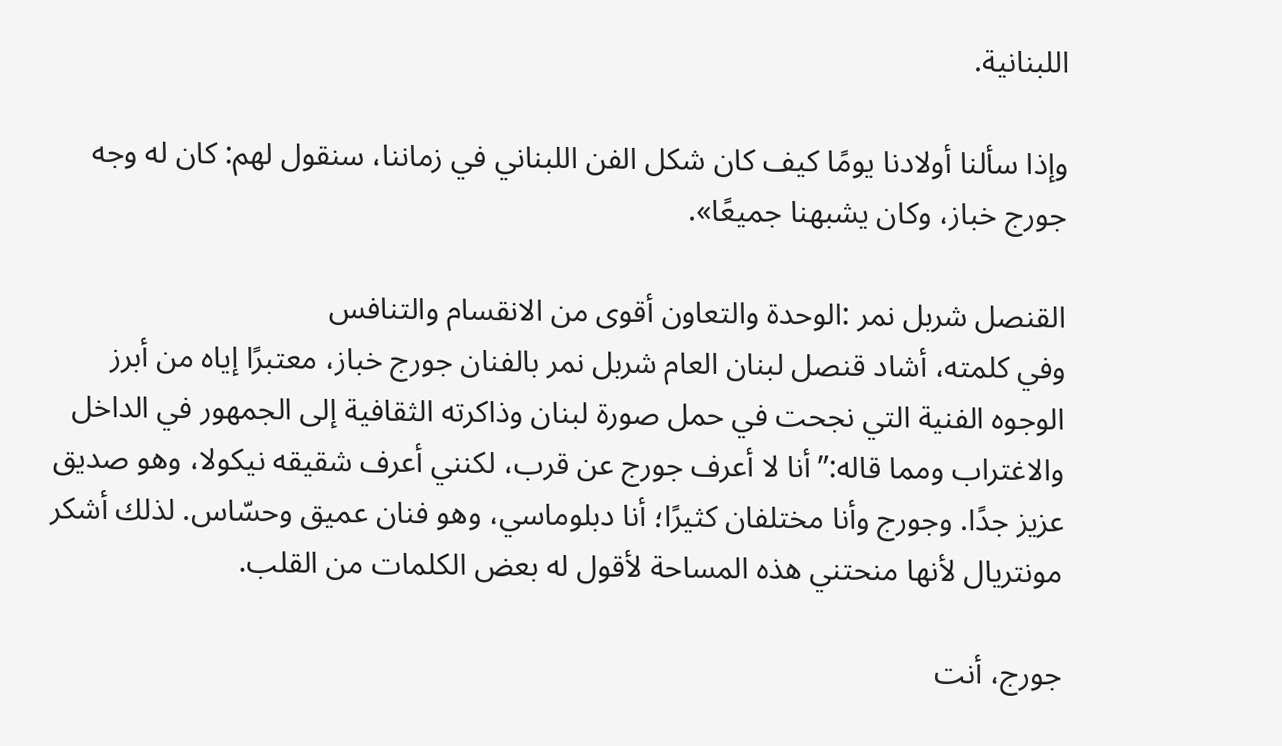اللبنانية.

وإذا سألنا أولادنا يومًا كيف كان شكل الفن اللبناني في زماننا، سنقول لهم: كان له وجه جورج خباز، وكان يشبهنا جميعًا».

القنصل شربل نمر :الوحدة والتعاون أقوى من الانقسام والتنافس
وفي كلمته، أشاد قنصل لبنان العام شربل نمر بالفنان جورج خباز، معتبرًا إياه من أبرز الوجوه الفنية التي نجحت في حمل صورة لبنان وذاكرته الثقافية إلى الجمهور في الداخل والاغتراب ومما قاله:”أنا لا أعرف جورج عن قرب، لكنني أعرف شقيقه نيكولا، وهو صديق عزيز جدًا. وجورج وأنا مختلفان كثيرًا؛ أنا دبلوماسي، وهو فنان عميق وحسّاس. لذلك أشكر مونتريال لأنها منحتني هذه المساحة لأقول له بعض الكلمات من القلب.

جورج، أنت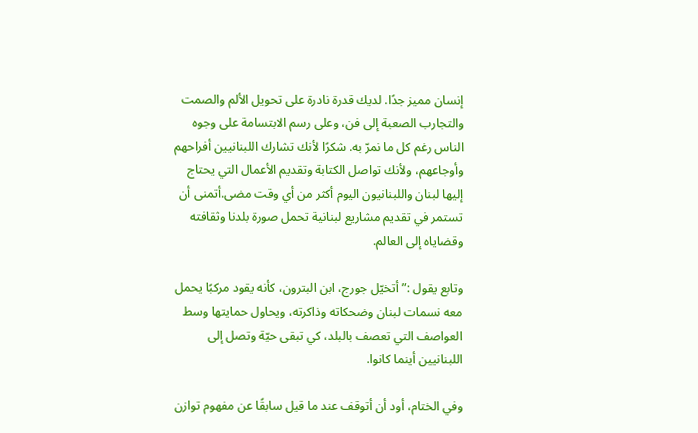إنسان مميز جدًا. لديك قدرة نادرة على تحويل الألم والصمت والتجارب الصعبة إلى فن، وعلى رسم الابتسامة على وجوه الناس رغم كل ما نمرّ به. شكرًا لأنك تشارك اللبنانيين أفراحهم وأوجاعهم، ولأنك تواصل الكتابة وتقديم الأعمال التي يحتاج إليها لبنان واللبنانيون اليوم أكثر من أي وقت مضى.أتمنى أن تستمر في تقديم مشاريع لبنانية تحمل صورة بلدنا وثقافته وقضاياه إلى العالم.

وتابع يقول :”أتخيّل جورج، ابن البترون، كأنه يقود مركبًا يحمل معه نسمات لبنان وضحكاته وذاكرته، ويحاول حمايتها وسط العواصف التي تعصف بالبلد، كي تبقى حيّة وتصل إلى اللبنانيين أينما كانوا.

وفي الختام، أود أن أتوقف عند ما قيل سابقًا عن مفهوم توازن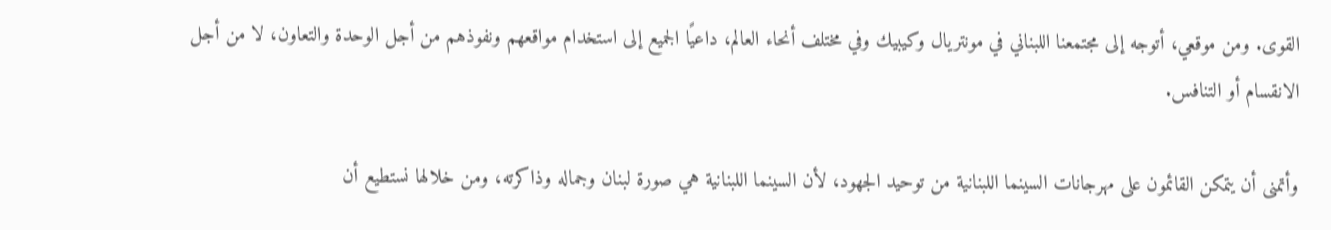القوى. ومن موقعي، أتوجه إلى مجتمعنا اللبناني في مونتريال وكيبيك وفي مختلف أنحاء العالم، داعيًا الجميع إلى استخدام مواقعهم ونفوذهم من أجل الوحدة والتعاون، لا من أجل الانقسام أو التنافس.

وأتمنى أن يتمكن القائمون على مهرجانات السينما اللبنانية من توحيد الجهود، لأن السينما اللبنانية هي صورة لبنان وجماله وذاكرته، ومن خلالها نستطيع أن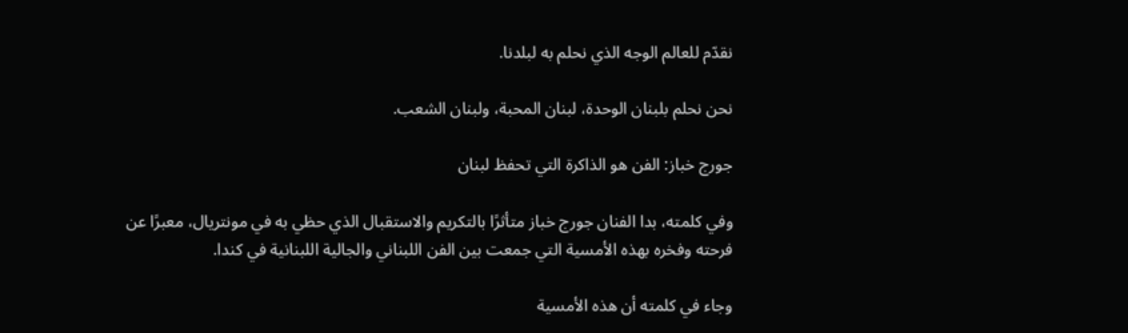نقدّم للعالم الوجه الذي نحلم به لبلدنا.

نحن نحلم بلبنان الوحدة، لبنان المحبة، ولبنان الشعب.

جورج خباز: الفن هو الذاكرة التي تحفظ لبنان

وفي كلمته، بدا الفنان جورج خباز متأثرًا بالتكريم والاستقبال الذي حظي به في مونتريال، معبرًا عن فرحته وفخره بهذه الأمسية التي جمعت بين الفن اللبناني والجالية اللبنانية في كندا.

وجاء في كلمته أن هذه الأمسية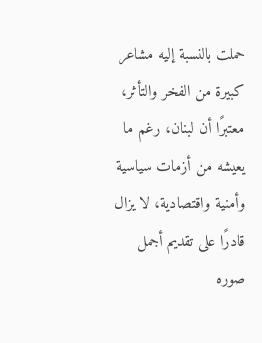حملت بالنسبة إليه مشاعر كبيرة من الفخر والتأثر، معتبرًا أن لبنان، رغم ما يعيشه من أزمات سياسية وأمنية واقتصادية، لا يزال قادرًا على تقديم أجمل صوره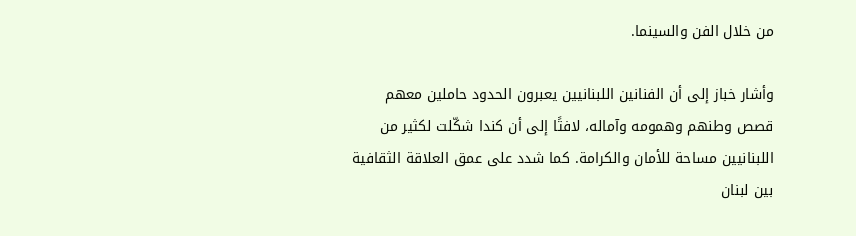من خلال الفن والسينما.

وأشار خباز إلى أن الفنانين اللبنانيين يعبرون الحدود حاملين معهم قصص وطنهم وهمومه وآماله، لافتًا إلى أن كندا شكّلت لكثير من اللبنانيين مساحة للأمان والكرامة. كما شدد على عمق العلاقة الثقافية بين لبنان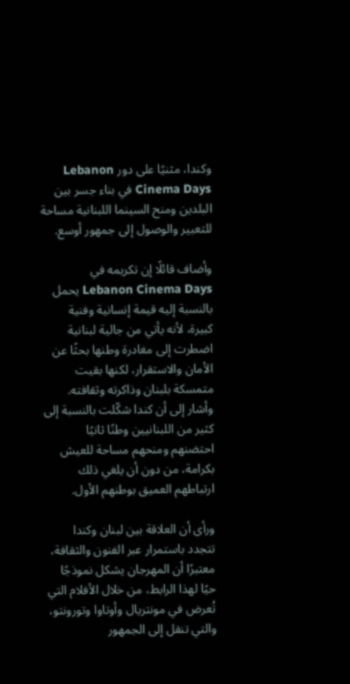وكندا، مثنيًا على دور Lebanon Cinema Days في بناء جسر بين البلدين ومنح السينما اللبنانية مساحة للتعبير والوصول إلى جمهور أوسع.

وأضاف قائلًا إن تكريمه في Lebanon Cinema Days يحمل بالنسبة إليه قيمة إنسانية وفنية كبيرة، لأنه يأتي من جالية لبنانية اضطرت إلى مغادرة وطنها بحثًا عن الأمان والاستقرار، لكنها بقيت متمسكة بلبنان وذاكرته وثقافته. وأشار إلى أن كندا شكّلت بالنسبة إلى كثير من اللبنانيين وطنًا ثانيًا احتضنهم ومنحهم مساحة للعيش بكرامة، من دون أن يلغي ذلك ارتباطهم العميق بوطنهم الأول.

ورأى أن العلاقة بين لبنان وكندا تتجدد باستمرار عبر الفنون والثقافة، معتبرًا أن المهرجان يشكل نموذجًا حيًا لهذا الرابط، من خلال الأفلام التي تُعرض في مونتريال وأوتاوا وتورونتو، والتي تنقل إلى الجمهور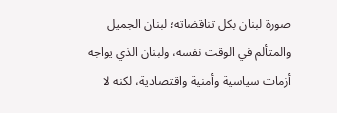صورة لبنان بكل تناقضاته؛ لبنان الجميل والمتألم في الوقت نفسه، ولبنان الذي يواجه أزمات سياسية وأمنية واقتصادية، لكنه لا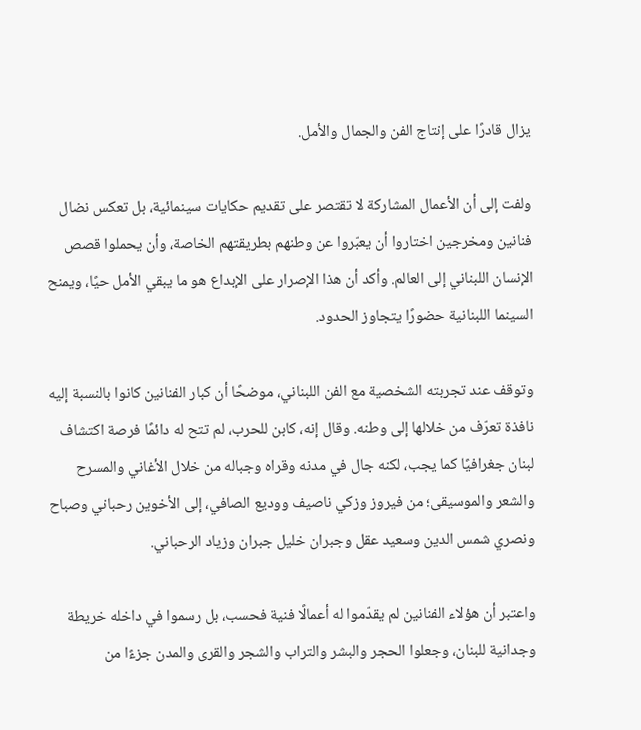يزال قادرًا على إنتاج الفن والجمال والأمل.

ولفت إلى أن الأعمال المشاركة لا تقتصر على تقديم حكايات سينمائية، بل تعكس نضال فنانين ومخرجين اختاروا أن يعبّروا عن وطنهم بطريقتهم الخاصة، وأن يحملوا قصص الإنسان اللبناني إلى العالم. وأكد أن هذا الإصرار على الإبداع هو ما يبقي الأمل حيًا، ويمنح السينما اللبنانية حضورًا يتجاوز الحدود.

وتوقف عند تجربته الشخصية مع الفن اللبناني، موضحًا أن كبار الفنانين كانوا بالنسبة إليه نافذة تعرّف من خلالها إلى وطنه. وقال إنه، كابن للحرب، لم تتح له دائمًا فرصة اكتشاف لبنان جغرافيًا كما يجب، لكنه جال في مدنه وقراه وجباله من خلال الأغاني والمسرح والشعر والموسيقى؛ من فيروز وزكي ناصيف ووديع الصافي، إلى الأخوين رحباني وصباح ونصري شمس الدين وسعيد عقل وجبران خليل جبران وزياد الرحباني.

واعتبر أن هؤلاء الفنانين لم يقدّموا له أعمالًا فنية فحسب، بل رسموا في داخله خريطة وجدانية للبنان، وجعلوا الحجر والبشر والتراب والشجر والقرى والمدن جزءًا من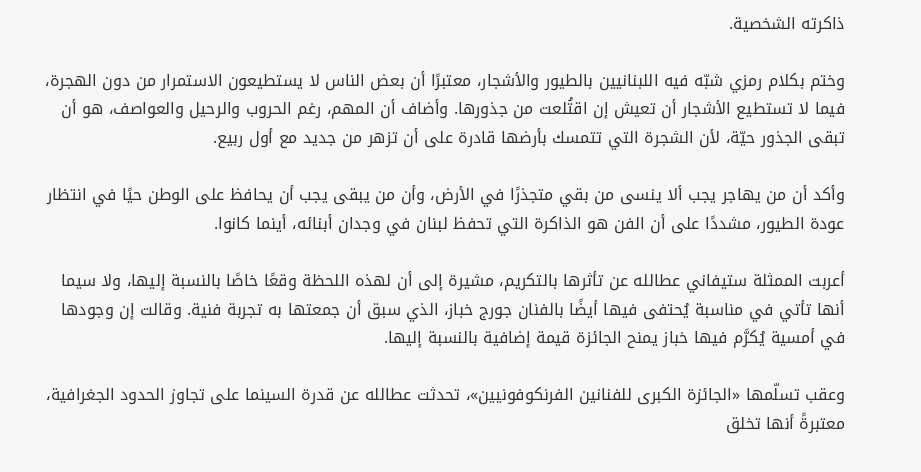ذاكرته الشخصية.

وختم بكلام رمزي شبّه فيه اللبنانيين بالطيور والأشجار، معتبرًا أن بعض الناس لا يستطيعون الاستمرار من دون الهجرة، فيما لا تستطيع الأشجار أن تعيش إن اقتُلعت من جذورها. وأضاف أن المهم، رغم الحروب والرحيل والعواصف، هو أن تبقى الجذور حيّة، لأن الشجرة التي تتمسك بأرضها قادرة على أن تزهر من جديد مع أول ربيع.

وأكد أن من يهاجر يجب ألا ينسى من بقي متجذرًا في الأرض، وأن من يبقى يجب أن يحافظ على الوطن حيًا في انتظار عودة الطيور، مشددًا على أن الفن هو الذاكرة التي تحفظ لبنان في وجدان أبنائه، أينما كانوا.

أعربت الممثلة ستيفاني عطالله عن تأثرها بالتكريم، مشيرة إلى أن لهذه اللحظة وقعًا خاصًا بالنسبة إليها، ولا سيما أنها تأتي في مناسبة يُحتفى فيها أيضًا بالفنان جورج خباز، الذي سبق أن جمعتها به تجربة فنية. وقالت إن وجودها في أمسية يُكرَّم فيها خباز يمنح الجائزة قيمة إضافية بالنسبة إليها.

وعقب تسلّمها «الجائزة الكبرى للفنانين الفرنكوفونيين»، تحدثت عطالله عن قدرة السينما على تجاوز الحدود الجغرافية، معتبرةً أنها تخلق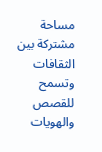مساحة مشتركة بين الثقافات وتسمح للقصص والهويات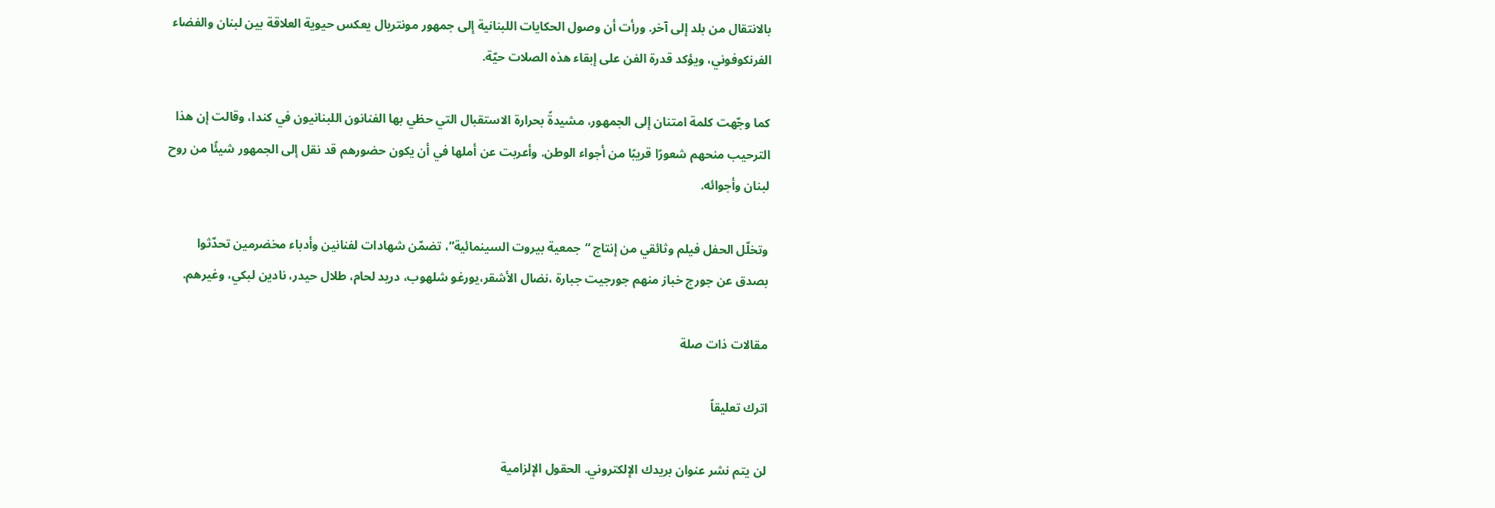بالانتقال من بلد إلى آخر. ورأت أن وصول الحكايات اللبنانية إلى جمهور مونتريال يعكس حيوية العلاقة بين لبنان والفضاء الفرنكوفوني، ويؤكد قدرة الفن على إبقاء هذه الصلات حيّة.

كما وجّهت كلمة امتنان إلى الجمهور، مشيدةً بحرارة الاستقبال التي حظي بها الفنانون اللبنانيون في كندا، وقالت إن هذا الترحيب منحهم شعورًا قريبًا من أجواء الوطن. وأعربت عن أملها في أن يكون حضورهم قد نقل إلى الجمهور شيئًا من روح لبنان وأجوائه.

وتخلّل الحفل فيلم وثائقي من إنتاج “جمعية بيروت السينمائية”، تضمّن شهادات لفنانين وأدباء مخضرمين تحدّثوا بصدق عن جورج خباز منهم جورجيت جبارة ،نضال الأشقر،يورغو شلهوب، دريد لحام، طلال حيدر، نادين لبكي، وغيرهم.

مقالات ذات صلة

اترك تعليقاً

لن يتم نشر عنوان بريدك الإلكتروني. الحقول الإلزامية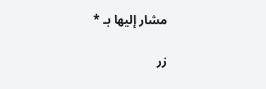مشار إليها بـ *

زر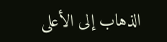الذهاب إلى الأعلى